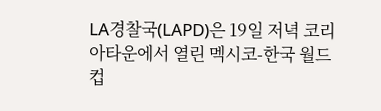LA경찰국(LAPD)은 19일 저녁 코리아타운에서 열린 멕시코-한국 월드컵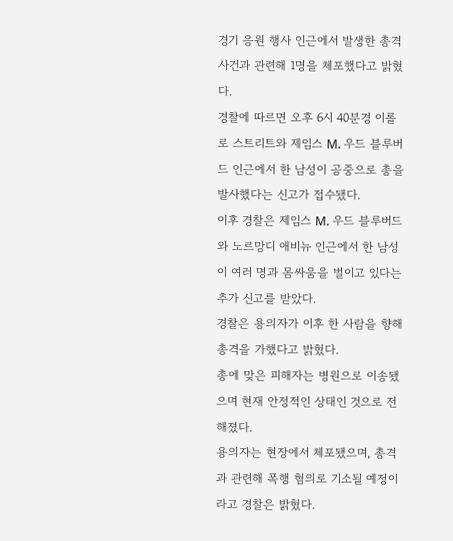경기 응원 행사 인근에서 발생한 총격 사건과 관련해 1명을 체포했다고 밝혔다.
경찰에 따르면 오후 6시 40분경 이롤로 스트리트와 제임스 M. 우드 블루버드 인근에서 한 남성이 공중으로 총을 발사했다는 신고가 접수됐다.
이후 경찰은 제임스 M. 우드 블루버드와 노르망디 애비뉴 인근에서 한 남성이 여러 명과 몸싸움을 벌이고 있다는 추가 신고를 받았다.
경찰은 용의자가 이후 한 사람을 향해 총격을 가했다고 밝혔다.
총에 맞은 피해자는 병원으로 이송됐으며 현재 안정적인 상태인 것으로 전해졌다.
용의자는 현장에서 체포됐으며, 총격과 관련해 폭행 혐의로 기소될 예정이라고 경찰은 밝혔다.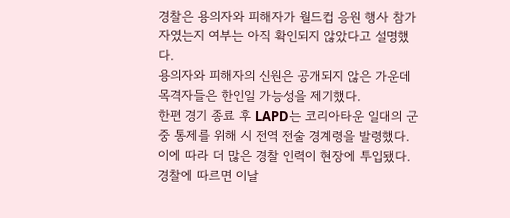경찰은 용의자와 피해자가 월드컵 응원 행사 참가자였는지 여부는 아직 확인되지 않았다고 설명했다.
용의자와 피해자의 신원은 공개되지 않은 가운데 목격자들은 한인일 가능성을 제기했다.
한편 경기 종료 후 LAPD는 코리아타운 일대의 군중 통제를 위해 시 전역 전술 경계령을 발령했다. 이에 따라 더 많은 경찰 인력이 현장에 투입됐다.
경찰에 따르면 이날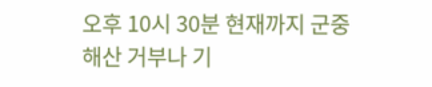오후 10시 30분 현재까지 군중 해산 거부나 기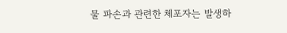물 파손과 관련한 체포자는 발생하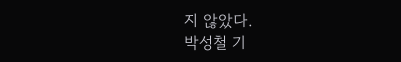지 않았다.
박성철 기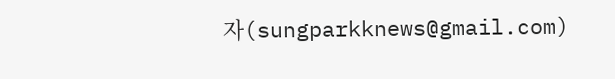자(sungparkknews@gmail.com)